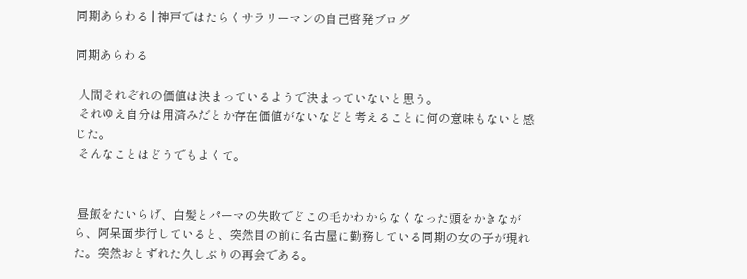同期あらわる | 神戸ではたらくサラリーマンの自己啓発ブログ

同期あらわる

 人間それぞれの価値は決まっているようで決まっていないと思う。
 それゆえ自分は用済みだとか存在価値がないなどと考えることに何の意味もないと感じた。
 そんなことはどうでもよくて。


 昼飯をたいらげ、白髪とパーマの失敗でどこの毛かわからなくなった頭をかきながら、阿呆面歩行していると、突然目の前に名古屋に勤務している同期の女の子が現れた。突然おとずれた久しぶりの再会である。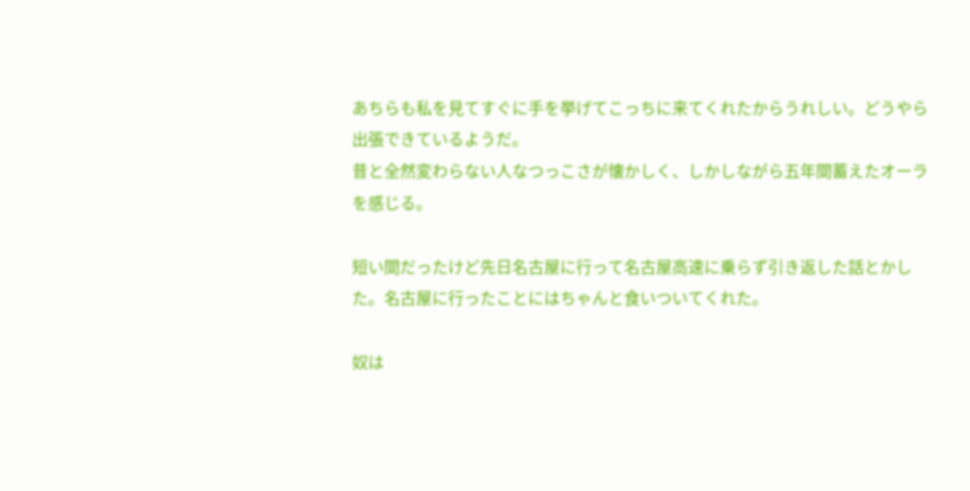あちらも私を見てすぐに手を挙げてこっちに来てくれたからうれしい。どうやら出張できているようだ。
昔と全然変わらない人なつっこさが懐かしく、しかしながら五年間蓄えたオーラを感じる。

短い間だったけど先日名古屋に行って名古屋高速に乗らず引き返した話とかした。名古屋に行ったことにはちゃんと食いついてくれた。

奴は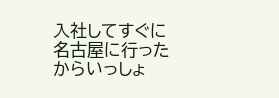入社してすぐに名古屋に行ったからいっしょ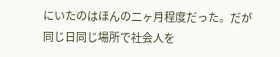にいたのはほんの二ヶ月程度だった。だが同じ日同じ場所で社会人を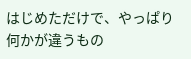はじめただけで、やっぱり何かが違うもの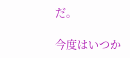だ。

今度はいつか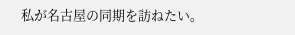私が名古屋の同期を訪ねたい。